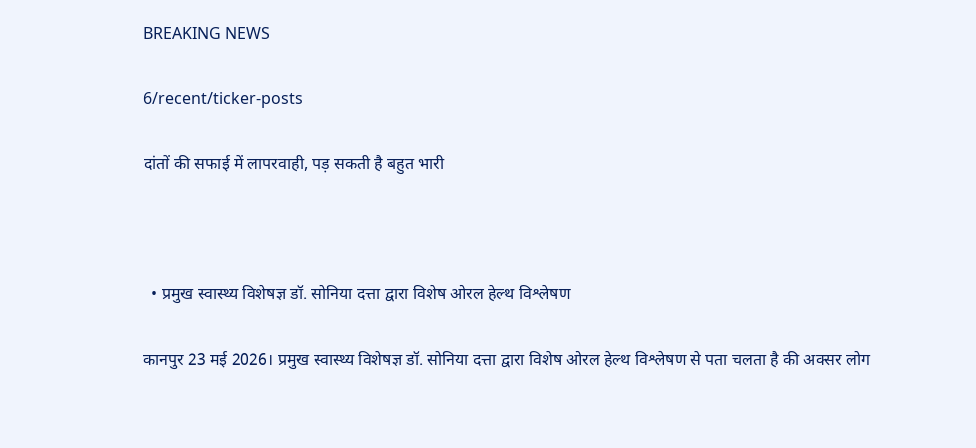BREAKING NEWS

6/recent/ticker-posts

दांतों की सफाई में लापरवाही, पड़ सकती है बहुत भारी



  • प्रमुख स्वास्थ्य विशेषज्ञ डॉ. सोनिया दत्ता द्वारा विशेष ओरल हेल्थ विश्लेषण

कानपुर 23 मई 2026। प्रमुख स्वास्थ्य विशेषज्ञ डॉ. सोनिया दत्ता द्वारा विशेष ओरल हेल्थ विश्लेषण से पता चलता है की अक्सर लोग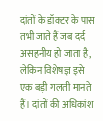दांतों के डॉक्टर के पास तभी जाते हैं जब दर्द असहनीय हो जाता है, लेकिन विशेषज्ञ इसे एक बड़ी गलती मानते हैं। दांतों की अधिकांश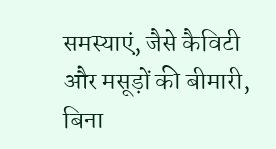समस्याएं, जैसे कैविटी और मसूड़ों की बीमारी, बिना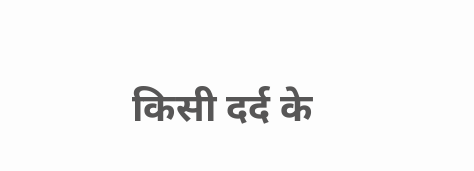किसी दर्द के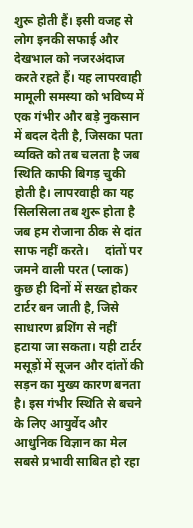शुरू होती हैं। इसी वजह से लोग इनकी सफाई और देखभाल को नजरअंदाज करते रहते हैं। यह लापरवाही मामूली समस्या को भविष्य में एक गंभीर और बड़े नुकसान में बदल देती है, जिसका पता व्यक्ति को तब चलता है जब स्थिति काफी बिगड़ चुकी होती है। लापरवाही का यह सिलसिला तब शुरू होता है जब हम रोजाना ठीक से दांत साफ नहीं करते।     दांतों पर जमने वाली परत (प्लाक) कुछ ही दिनों में सख्त होकर टार्टर बन जाती है, जिसे साधारण ब्रशिंग से नहीं हटाया जा सकता। यही टार्टर मसूड़ों में सूजन और दांतों की सड़न का मुख्य कारण बनता है। इस गंभीर स्थिति से बचने के लिए आयुर्वेद और आधुनिक विज्ञान का मेल सबसे प्रभावी साबित हो रहा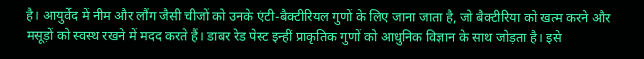है। आयुर्वेद में नीम और लौंग जैसी चीजों को उनके एंटी-बैक्टीरियल गुणों के लिए जाना जाता है, जो बैक्टीरिया को खत्म करने और मसूड़ों को स्वस्थ रखने में मदद करते हैं। डाबर रेड पेस्ट इन्हीं प्राकृतिक गुणों को आधुनिक विज्ञान के साथ जोड़ता है। इसे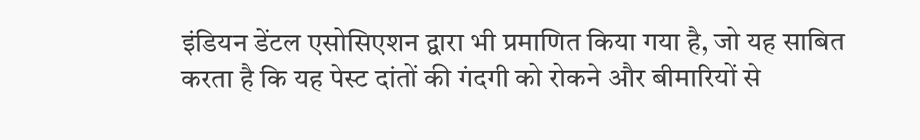इंडियन डेंटल एसोसिएशन द्वारा भी प्रमाणित किया गया है, जो यह साबित करता है कि यह पेस्ट दांतों की गंदगी को रोकने और बीमारियों से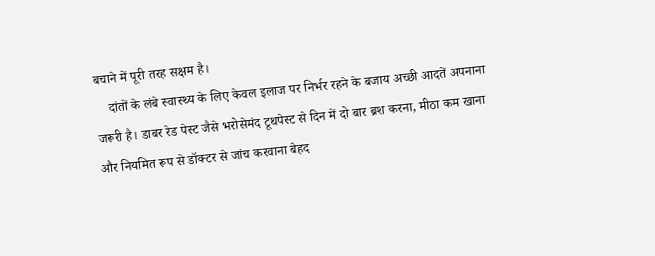बचाने में पूरी तरह सक्षम है।
    दांतों के लंबे स्वास्थ्य के लिए केवल इलाज पर निर्भर रहने के बजाय अच्छी आदतें अपनाना जरूरी है। डाबर रेड पेस्ट जैसे भरोसेमंद टूथपेस्ट से दिन में दो बार ब्रश करना, मीठा कम खाना और नियमित रूप से डॉक्टर से जांच करवाना बेहद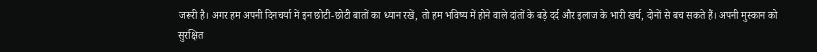जरूरी है। अगर हम अपनी दिनचर्या में इन छोटी-छोटी बातों का ध्यान रखें, तो हम भविष्य में होने वाले दांतों के बड़े दर्द और इलाज के भारी खर्च, दोनों से बच सकते हैं। अपनी मुस्कान को सुरक्षित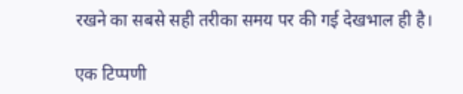रखने का सबसे सही तरीका समय पर की गई देखभाल ही है।

एक टिप्पणी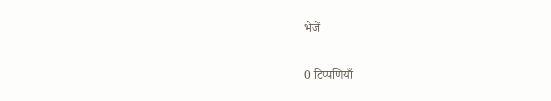भेजें

0 टिप्पणियाँ